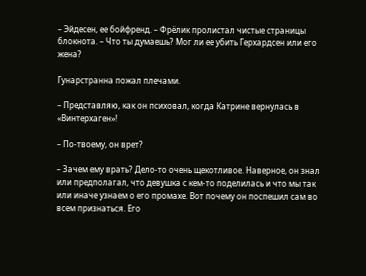– Эйдесен, ее бойфренд. – Фрёлик пролистал чистые страницы блокнота. – Что ты думаешь? Мог ли ее убить Герхардсен или его жена?

Гунарстранна пожал плечами.

– Представляю, как он психовал, когда Катрине вернулась в «Винтерхаген»!

– По-твоему, он врет?

– Зачем ему врать? Дело-то очень щекотливое. Наверное, он знал или предполагал, что девушка с кем-то поделилась и что мы так или иначе узнаем о его промахе. Вот почему он поспешил сам во всем признаться. Его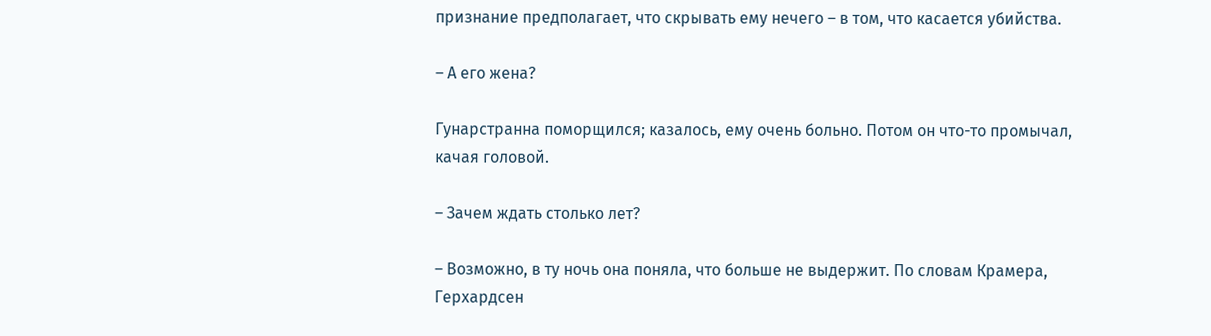признание предполагает, что скрывать ему нечего – в том, что касается убийства.

– А его жена?

Гунарстранна поморщился; казалось, ему очень больно. Потом он что-то промычал, качая головой.

– Зачем ждать столько лет?

– Возможно, в ту ночь она поняла, что больше не выдержит. По словам Крамера, Герхардсен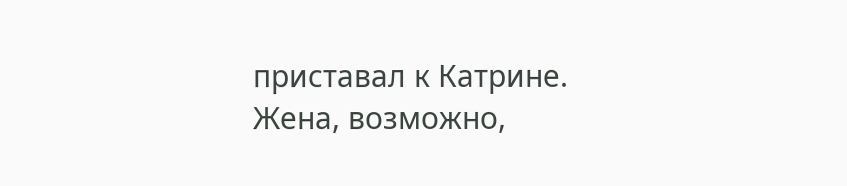приставал к Катрине. Жена, возможно,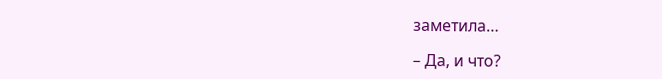заметила…

– Да, и что?